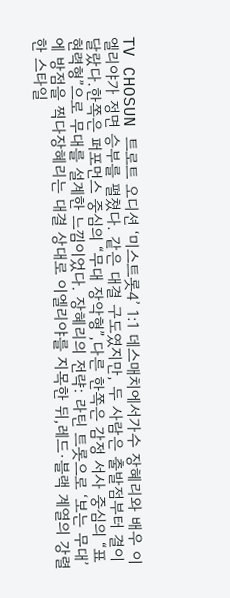TV CHOSUN 트로트 오디션 ‘미스트롯4’ 1:1 데스매치에서가수 장혜리와 배우 이엘리야가 정면 승부를 펼쳤다. 같은 대결 구도였지만, 두 사람은 출발점부터 결이 달랐다.한쪽은 퍼포먼스 중심의 “무대 장악형”,다른 한쪽은 감정 서사 중심의 “표현력형”으로 무대를 설계한 느낌이었다. 장혜리의 전략: 라틴 트롯으로 ‘보는 무대’에 방점을 찍다장혜리는 대결 상대로 이엘리야를 지목한 뒤,레드·블랙 계열의 강렬한 스타일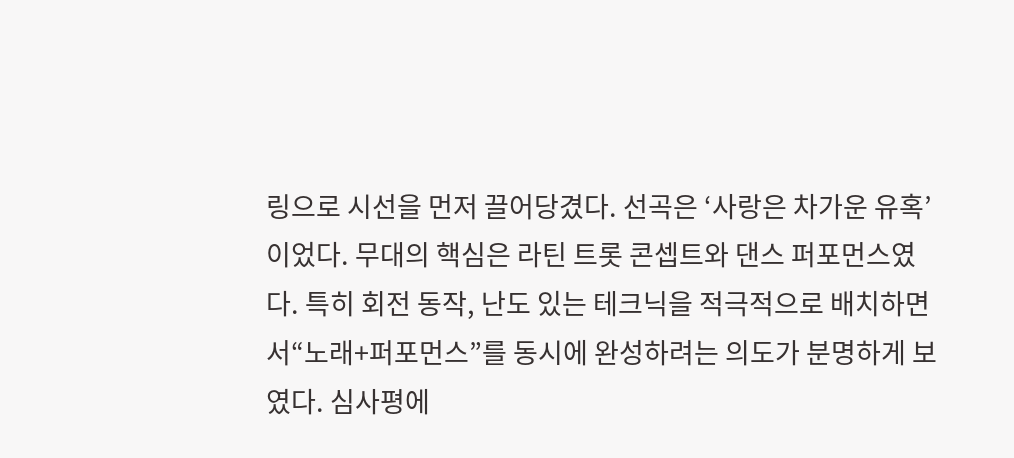링으로 시선을 먼저 끌어당겼다. 선곡은 ‘사랑은 차가운 유혹’이었다. 무대의 핵심은 라틴 트롯 콘셉트와 댄스 퍼포먼스였다. 특히 회전 동작, 난도 있는 테크닉을 적극적으로 배치하면서“노래+퍼포먼스”를 동시에 완성하려는 의도가 분명하게 보였다. 심사평에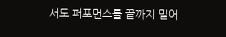서도 퍼포먼스를 끝까지 밀어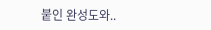붙인 완성도와..